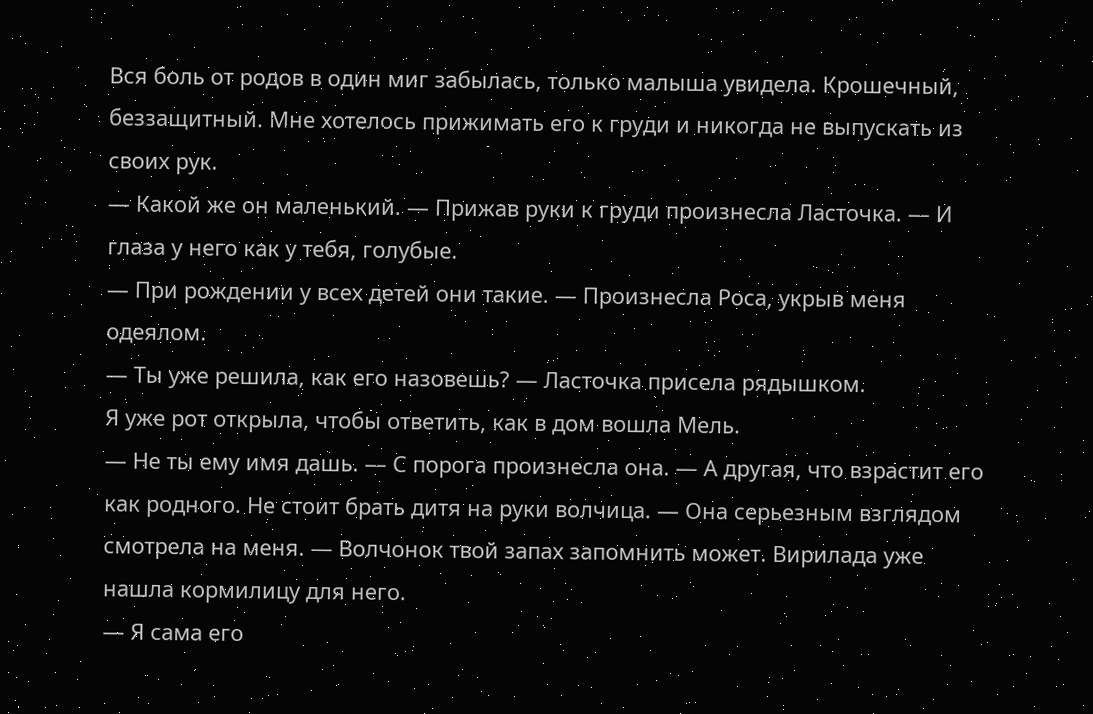Вся боль от родов в один миг забылась, только малыша увидела. Крошечный, беззащитный. Мне хотелось прижимать его к груди и никогда не выпускать из своих рук.
— Какой же он маленький. — Прижав руки к груди произнесла Ласточка. — И глаза у него как у тебя, голубые.
— При рождении у всех детей они такие. — Произнесла Роса, укрыв меня одеялом.
— Ты уже решила, как его назовешь? — Ласточка присела рядышком.
Я уже рот открыла, чтобы ответить, как в дом вошла Мель.
— Не ты ему имя дашь. — С порога произнесла она. — А другая, что взрастит его как родного. Не стоит брать дитя на руки волчица. — Она серьезным взглядом смотрела на меня. — Волчонок твой запах запомнить может. Вирилада уже нашла кормилицу для него.
— Я сама его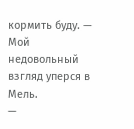кормить буду. — Мой недовольный взгляд уперся в Мель.
—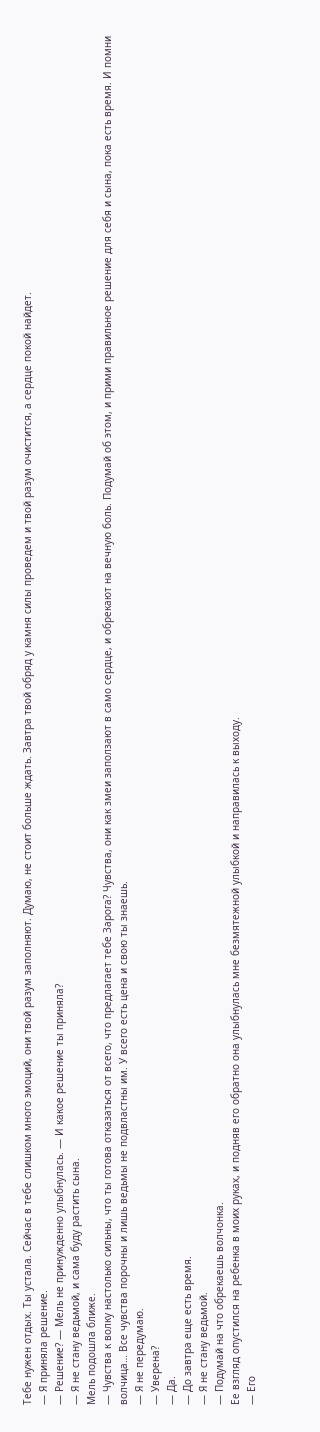Тебе нужен отдых. Ты устала. Сейчас в тебе слишком много эмоций, они твой разум заполняют. Думаю, не стоит больше ждать. Завтра твой обряд у камня силы проведем и твой разум очистится, а сердце покой найдет.
— Я приняла решение.
— Решение? — Мель не принужденно улыбнулась. — И какое решение ты приняла?
— Я не стану ведьмой, и сама буду растить сына.
Мель подошла ближе.
— Чувства к волку настолько сильны, что ты готова отказаться от всего, что предлагает тебе Зарога? Чувства, они как змеи заползают в само сердце, и обрекают на вечную боль. Подумай об этом, и прими правильное решение для себя и сына, пока есть время. И помни волчица… Все чувства порочны и лишь ведьмы не подвластны им. У всего есть цена и свою ты знаешь.
— Я не передумаю.
— Уверена?
— Да.
— До завтра еще есть время.
— Я не стану ведьмой.
— Подумай на что обрекаешь волчонка.
Ее взгляд опустился на ребенка в моих руках, и подняв его обратно она улыбнулась мне безмятежной улыбкой и направилась к выходу.
— Его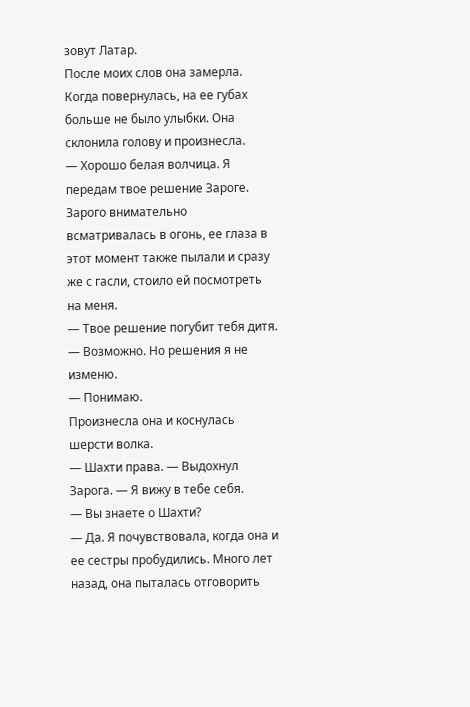зовут Латар.
После моих слов она замерла. Когда повернулась, на ее губах больше не было улыбки. Она склонила голову и произнесла.
— Хорошо белая волчица. Я передам твое решение Зароге.
Зарого внимательно всматривалась в огонь, ее глаза в этот момент также пылали и сразу же с гасли, стоило ей посмотреть на меня.
— Твое решение погубит тебя дитя.
— Возможно. Но решения я не изменю.
— Понимаю.
Произнесла она и коснулась шерсти волка.
— Шахти права. — Выдохнул Зарога. — Я вижу в тебе себя.
— Вы знаете о Шахти?
— Да. Я почувствовала, когда она и ее сестры пробудились. Много лет назад, она пыталась отговорить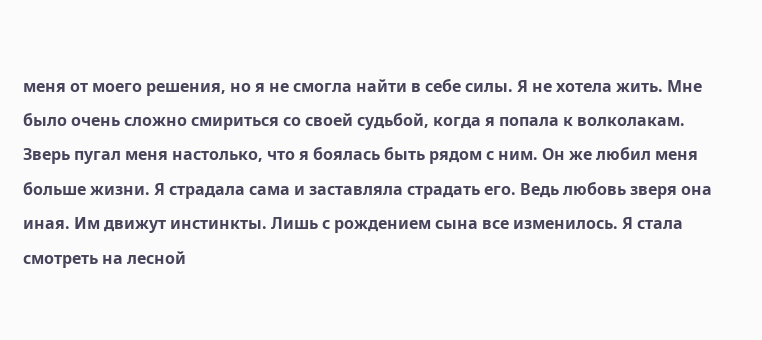меня от моего решения, но я не смогла найти в себе силы. Я не хотела жить. Мне было очень сложно смириться со своей судьбой, когда я попала к волколакам. Зверь пугал меня настолько, что я боялась быть рядом с ним. Он же любил меня больше жизни. Я страдала сама и заставляла страдать его. Ведь любовь зверя она иная. Им движут инстинкты. Лишь с рождением сына все изменилось. Я стала смотреть на лесной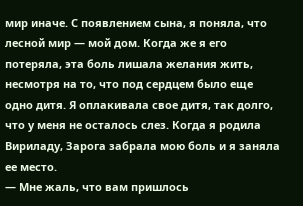мир иначе. С появлением сына, я поняла, что лесной мир — мой дом. Когда же я его потеряла, эта боль лишала желания жить, несмотря на то, что под сердцем было еще одно дитя. Я оплакивала свое дитя, так долго, что у меня не осталось слез. Когда я родила Вириладу, Зарога забрала мою боль и я заняла ее место.
— Мне жаль, что вам пришлось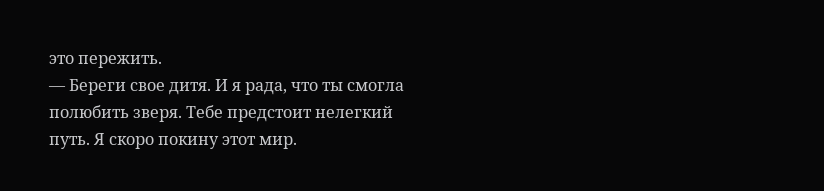это пережить.
— Береги свое дитя. И я рада, что ты смогла полюбить зверя. Тебе предстоит нелегкий путь. Я скоро покину этот мир.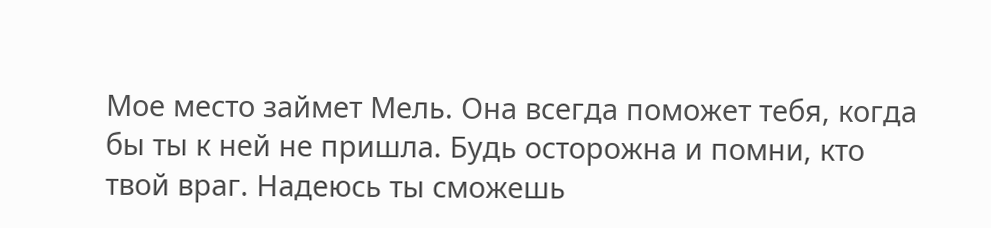Мое место займет Мель. Она всегда поможет тебя, когда бы ты к ней не пришла. Будь осторожна и помни, кто твой враг. Надеюсь ты сможешь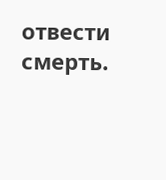отвести смерть.